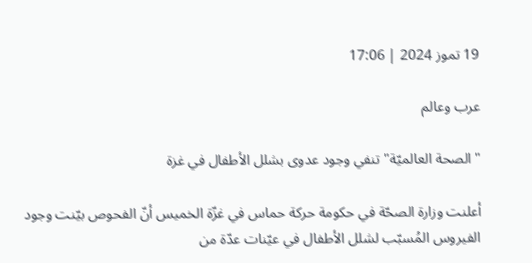19 تموز 2024 | 17:06

عرب وعالم

"الصحة العالميّة" تنفي وجود عدوى بشلل الأطفال في غزة

أعلنت وزارة الصحّة في حكومة حركة حماس في غزّة الخميس أنّ الفحوص بيّنت وجود الفيروس المُسبّب لشلل الأطفال في عيّنات عدّة من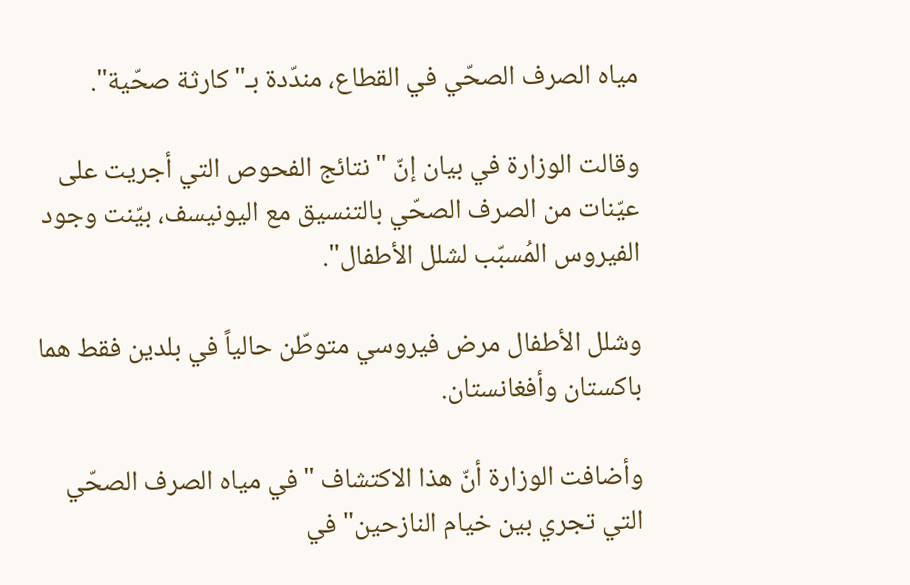مياه الصرف الصحّي في القطاع، مندّدة بـ"كارثة صحّية".

وقالت الوزارة في بيان إنّ "نتائج الفحوص التي أجريت على عيّنات من الصرف الصحّي بالتنسيق مع اليونيسف، بيّنت وجود الفيروس المُسبّب لشلل الأطفال".

وشلل الأطفال مرض فيروسي متوطّن حالياً في بلدين فقط هما باكستان وأفغانستان.

وأضافت الوزارة أنّ هذا الاكتشاف "في مياه الصرف الصحّي التي تجري بين خيام النازحين" في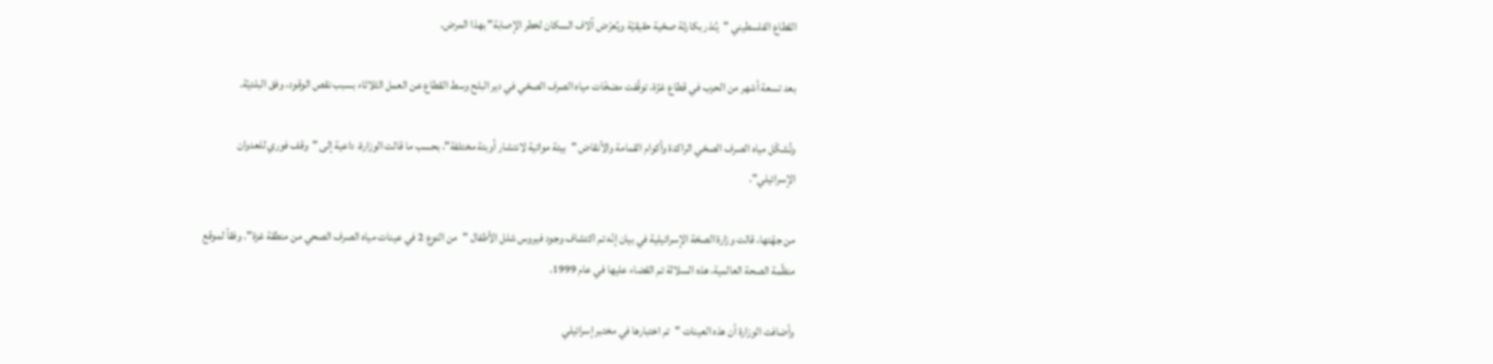القطاع الفلسطيني "يُنذر بكارثة صحّية حقيقيّة ويُعرّض آلاف السكان لخطر الإصابة" بهذا المرض.

بعد تسعة أشهر من الحرب في قطاع غزّة، توقّفت مضخّات مياه الصرف الصحّي في دير البلح وسط القطاع عن العمل الثلاثاء بسبب نقص الوقود، وفق البلديّة.

وتُشكّل مياه الصرف الصحّي الراكدة وأكوام القمامة والأنقاض "بيئة مواتية لانتشار أوبئة مختلفة"، بحسب ما قالت الوزارة، داعية إلى "وقف فوري للعدوان الإسرائيلي".

من جهّتها، قالت وزارة الصحّة الإسرائيلية في بيان إنّه تم اكتشاف وجود فيروس شلل الأطفال "من النوع 2 في عينات مياه الصرف الصحي من منطقة غزة". وفقاً لموقع منظّمة الصحة العالمية، هذه السلالة تم القضاء عليها في عام 1999.

وأضافت الوزارة أن هذه العينات "تم اختبارها في مختبر إسرائيلي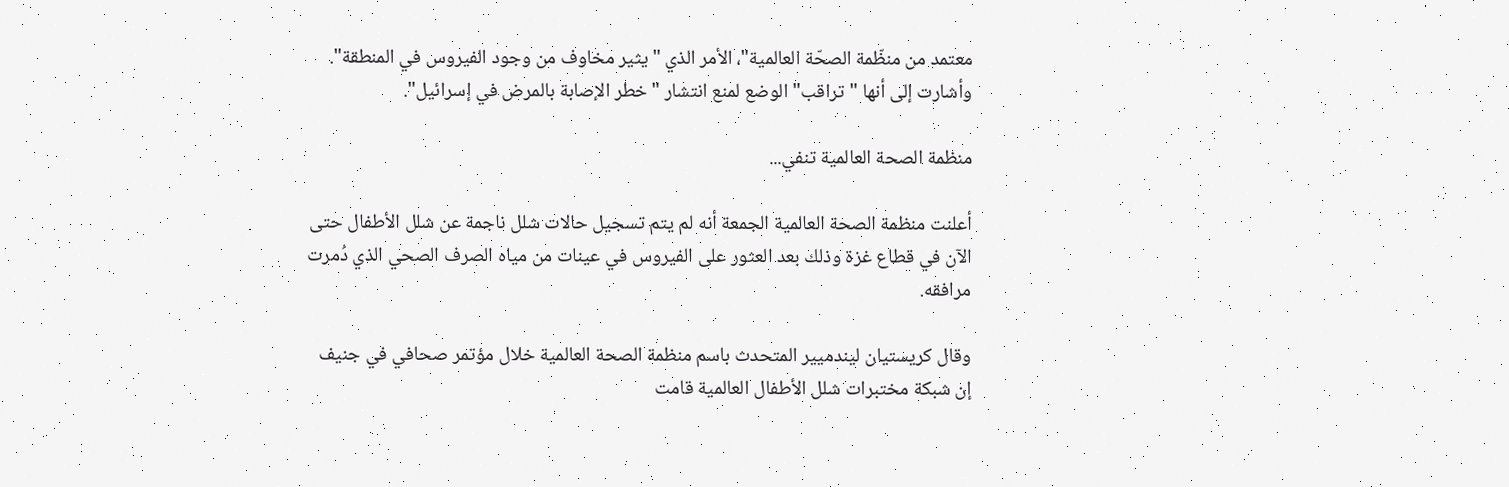معتمد من منظّمة الصحّة العالمية"، الأمر الذي "يثير مخاوف من وجود الفيروس في المنطقة". وأشارت إلى أنها "تراقب" الوضع لمنع انتشار "خطر الإصابة بالمرض في إسرائيل".

منظمة الصحة العالمية تنفي...

أعلنت منظمة الصحة العالمية الجمعة أنه لم يتم تسجيل حالات شلل ناجمة عن شلل الأطفال حتى الآن في قطاع غزة وذلك بعد العثور على الفيروس في عينات من مياه الصرف الصحي الذي دُمرت مرافقه.

وقال كريستيان ليندميير المتحدث باسم منظمة الصحة العالمية خلال مؤتمر صحافي في جنيف إن شبكة مختبرات شلل الأطفال العالمية قامت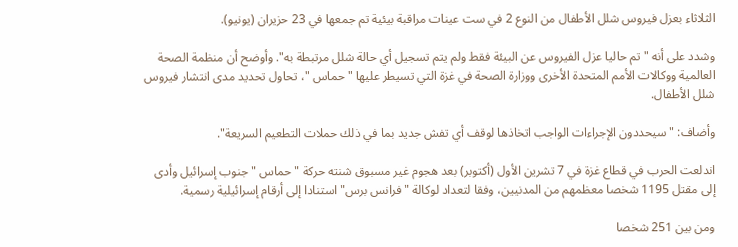الثلاثاء بعزل فيروس شلل الأطفال من النوع 2 في ست عينات مراقبة بيئية تم جمعها في 23 حزيران (يونيو).

وشدد على أنه "تم حاليا عزل الفيروس عن البيئة فقط ولم يتم تسجيل أي حالة شلل مرتبطة به". وأوضح أن منظمة الصحة العالمية ووكالات الأمم المتحدة الأخرى ووزارة الصحة في غزة التي تسيطر عليها " حماس "، تحاول تحديد مدى انتشار فيروس شلل الأطفال.

وأضاف: "سيحددون الإجراءات الواجب اتخاذها لوقف أي تفش جديد بما في ذلك حملات التطعيم السريعة".

اندلعت الحرب في قطاع غزة في 7 تشرين الأول (أكتوبر) بعد هجوم غير مسبوق شنته حركة " حماس " جنوب إسرائيل وأدى إلى مقتل 1195 شخصا معظمهم من المدنيين، وفقا لتعداد لوكالة "فرانس برس" استنادا إلى أرقام إسرائيلية رسمية.

ومن بين 251 شخصا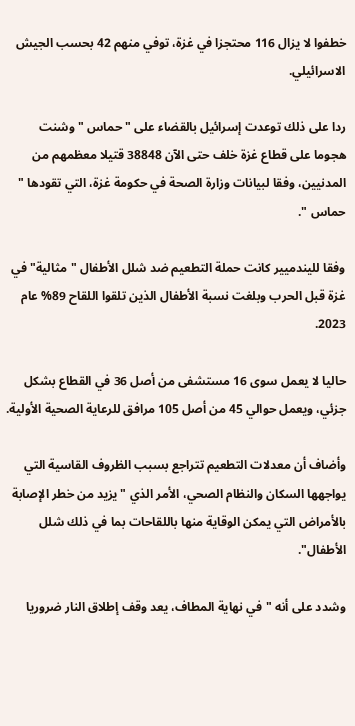خطفوا لا يزال 116 محتجزا في غزة، توفي منهم 42 بحسب الجيش الاسرائيلي.

ردا على ذلك توعدت إسرائيل بالقضاء على " حماس " وشنت هجوما على قطاع غزة خلف حتى الآن 38848 قتيلا معظمهم من المدنيين، وفقا لبيانات وزارة الصحة في حكومة غزة، التي تقودها " حماس ".

وفقا لليندميير كانت حملة التطعيم ضد شلل الأطفال "مثالية" في غزة قبل الحرب وبلغت نسبة الأطفال الذين تلقوا اللقاح 89% عام 2023.

حاليا لا يعمل سوى 16 مستشفى من أصل 36 في القطاع بشكل جزئي، ويعمل حوالي 45 من أصل 105 مرافق للرعاية الصحية الأولية.

وأضاف أن معدلات التطعيم تتراجع بسبب الظروف القاسية التي يواجهها السكان والنظام الصحي، الأمر الذي "يزيد من خطر الإصابة بالأمراض التي يمكن الوقاية منها باللقاحات بما في ذلك شلل الأطفال".

وشدد على أنه "في نهاية المطاف، يعد وقف إطلاق النار ضروريا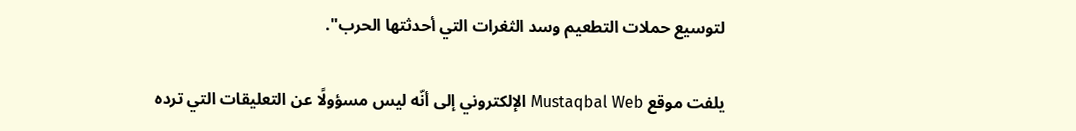لتوسيع حملات التطعيم وسد الثغرات التي أحدثتها الحرب".

يلفت موقع Mustaqbal Web الإلكتروني إلى أنّه ليس مسؤولًا عن التعليقات التي ترده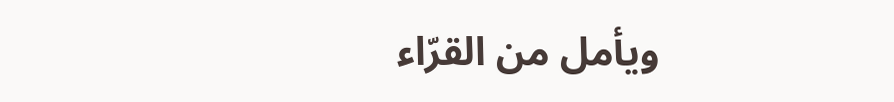ويأمل من القرّاء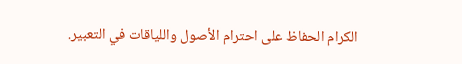الكرام الحفاظ على احترام الأصول واللياقات في التعبير.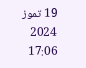19 تموز 2024 17:06